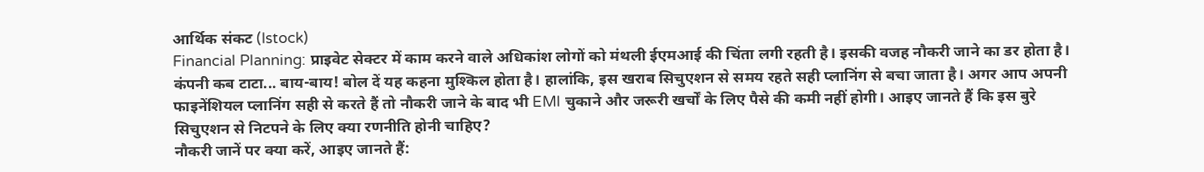आर्थिक संकट (Istock)
Financial Planning: प्राइवेट सेक्टर में काम करने वाले अधिकांश लोगों को मंथली ईएमआई की चिंता लगी रहती है। इसकी वजह नौकरी जाने का डर होता है। कंपनी कब टाटा... बाय-बाय! बोल दें यह कहना मुश्किल होता है। हालांकि, इस खराब सिचुएशन से समय रहते सही प्लानिंग से बचा जाता है। अगर आप अपनी फाइनेंशियल प्लानिंग सही से करते हैं तो नौकरी जाने के बाद भी EMI चुकाने और जरूरी खर्चों के लिए पैसे की कमी नहीं होगी। आइए जानते हैं कि इस बुरे सिचुएशन से निटपने के लिए क्या रणनीति होनी चाहिए?
नौकरी जानें पर क्या करें, आइए जानते हैं: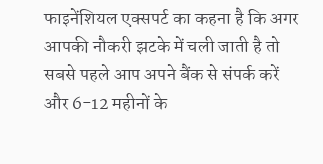फाइनेंशियल एक्सपर्ट का कहना है कि अगर आपकी नौकरी झटके में चली जाती है तो सबसे पहले आप अपने बैंक से संपर्क करें और 6-12 महीनों के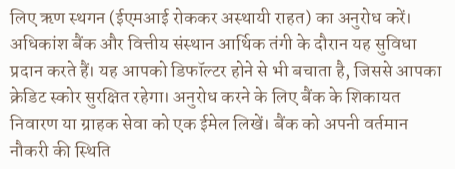लिए ऋण स्थगन (ईएमआई रोककर अस्थायी राहत) का अनुरोध करें। अधिकांश बैंक और वित्तीय संस्थान आर्थिक तंगी के दौरान यह सुविधा प्रदान करते हैं। यह आपको डिफॉल्टर होने से भी बचाता है, जिससे आपका क्रेडिट स्कोर सुरक्षित रहेगा। अनुरोध करने के लिए बैंक के शिकायत निवारण या ग्राहक सेवा को एक ईमेल लिखें। बैंक को अपनी वर्तमान नौकरी की स्थिति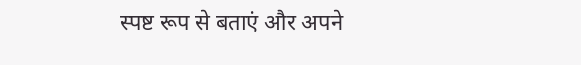स्पष्ट रूप से बताएं और अपने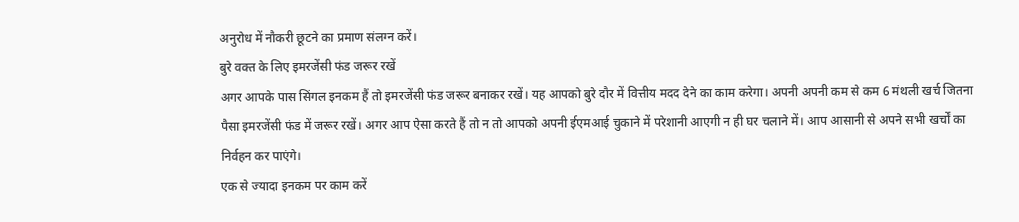अनुरोध में नौकरी छूटने का प्रमाण संलग्न करें।
बुरे वक्त के लिए इमरजेंसी फंड जरूर रखें
अगर आपके पास सिंगल इनकम हैं तो इमरजेंसी फंड जरूर बनाकर रखें। यह आपको बुरे दौर में वित्तीय मदद देने का काम करेगा। अपनी अपनी कम से कम 6 मंथली खर्च जितना पैसा इमरजेंसी फंड में जरूर रखें। अगर आप ऐसा करते हैं तो न तो आपको अपनी ईएमआई चुकाने में परेशानी आएगी न ही घर चलाने में। आप आसानी से अपने सभी खर्चों का निर्वहन कर पाएंगे।
एक से ज्यादा इनकम पर काम करें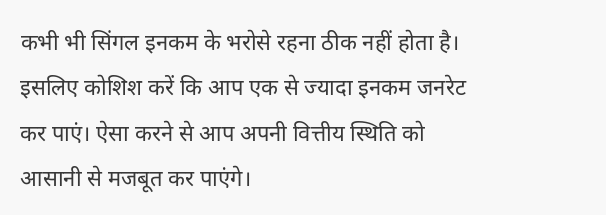कभी भी सिंगल इनकम के भरोसे रहना ठीक नहीं होता है। इसलिए कोशिश करें कि आप एक से ज्यादा इनकम जनरेट कर पाएं। ऐसा करने से आप अपनी वित्तीय स्थिति को आसानी से मजबूत कर पाएंगे।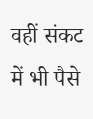वहीं संकट में भी पैसे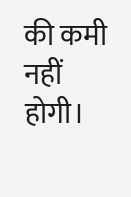की कमी नहीं होगी।